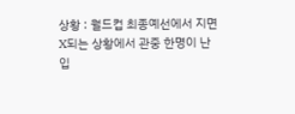상황 : 월드컵 최종예선에서 지면 X되는 상황에서 관중 한명이 난입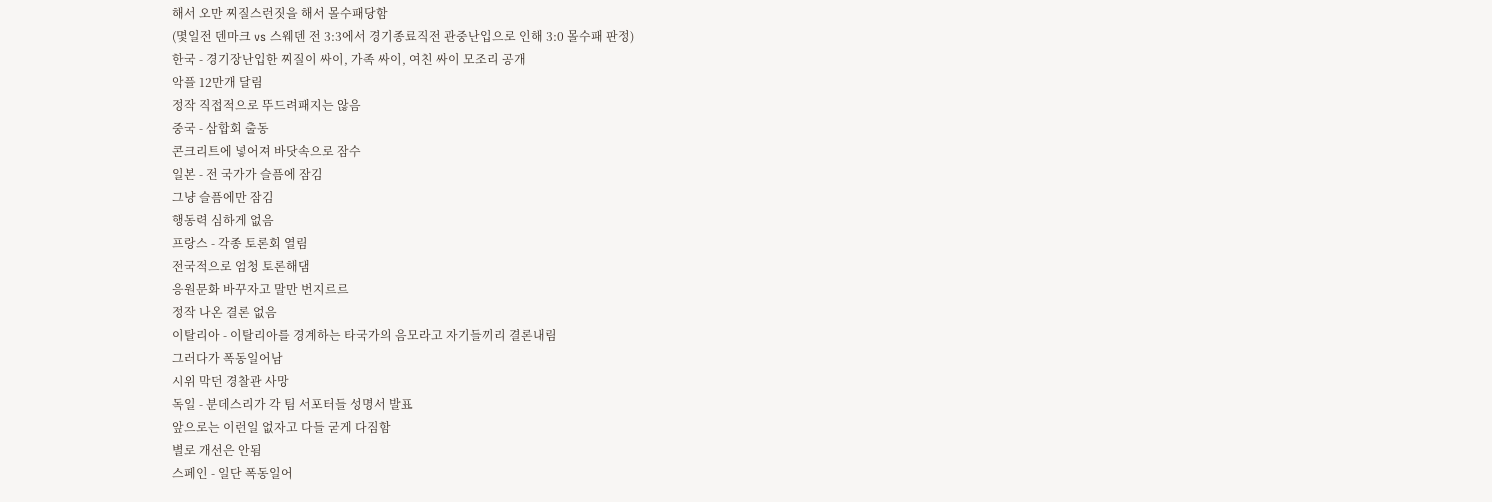해서 오만 찌질스런짓을 해서 몰수패당함
(몇일전 덴마크 vs 스웨덴 전 3:3에서 경기종료직전 관중난입으로 인해 3:0 몰수패 판정)
한국 - 경기장난입한 찌질이 싸이, 가족 싸이, 여친 싸이 모조리 공개
악플 12만개 달림
정작 직접적으로 뚜드려패지는 않음
중국 - 삼합회 출동
콘크리트에 넣어져 바닷속으로 잠수
일본 - 전 국가가 슬픔에 잠김
그냥 슬픔에만 잠김
행동력 심하게 없음
프랑스 - 각종 토론회 열림
전국적으로 엄청 토론해댐
응원문화 바꾸자고 말만 번지르르
정작 나온 결론 없음
이탈리아 - 이탈리아를 경계하는 타국가의 음모라고 자기들끼리 결론내림
그러다가 폭동일어남
시위 막던 경찰관 사망
독일 - 분데스리가 각 팀 서포터들 성명서 발표
앞으로는 이런일 없자고 다들 굳게 다짐함
별로 개선은 안됨
스페인 - 일단 폭동일어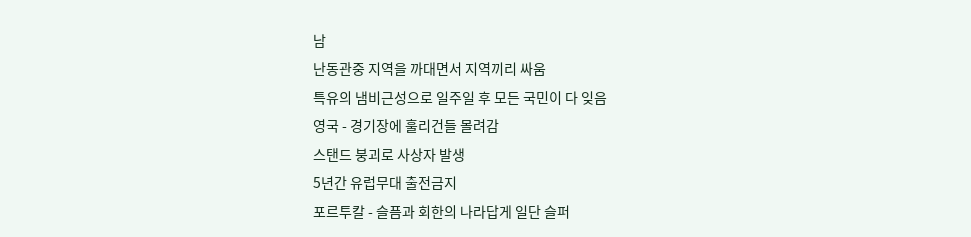남
난동관중 지역을 까대면서 지역끼리 싸움
특유의 냄비근성으로 일주일 후 모든 국민이 다 잊음
영국 - 경기장에 훌리건들 몰려감
스탠드 붕괴로 사상자 발생
5년간 유럽무대 출전금지
포르투칼 - 슬픔과 회한의 나라답게 일단 슬퍼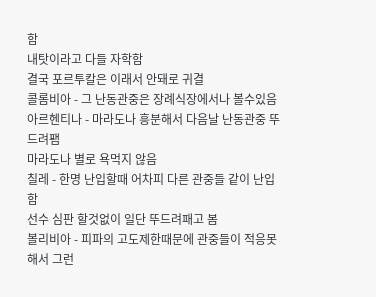함
내탓이라고 다들 자학함
결국 포르투칼은 이래서 안돼로 귀결
콜롬비아 - 그 난동관중은 장례식장에서나 볼수있음
아르헨티나 - 마라도나 흥분해서 다음날 난동관중 뚜드려팸
마라도나 별로 욕먹지 않음
칠레 - 한명 난입할때 어차피 다른 관중들 같이 난입함
선수 심판 할것없이 일단 뚜드려패고 봄
볼리비아 - 피파의 고도제한때문에 관중들이 적응못해서 그런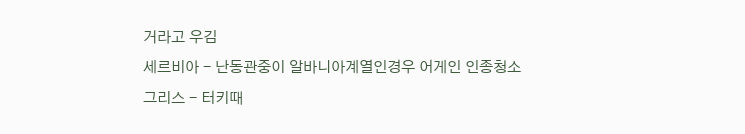거라고 우김
세르비아 - 난동관중이 알바니아계열인경우 어게인 인종청소
그리스 - 터키때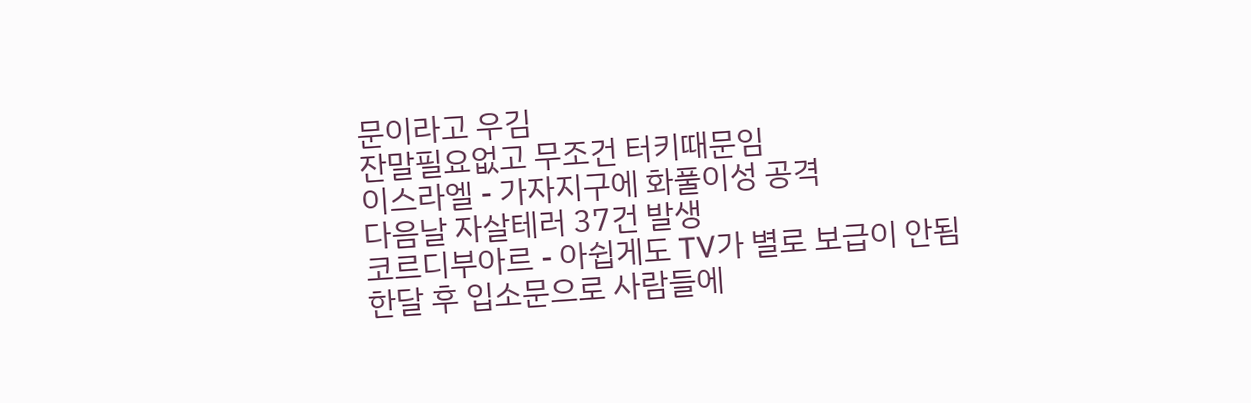문이라고 우김
잔말필요없고 무조건 터키때문임
이스라엘 - 가자지구에 화풀이성 공격
다음날 자살테러 37건 발생
코르디부아르 - 아쉽게도 TV가 별로 보급이 안됨
한달 후 입소문으로 사람들에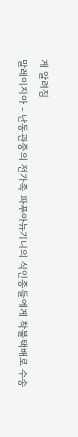게 알려짐
말레이지아 - 난동관중의 전가족 파푸아뉴기니의 식인종들에게 착불택배로 수송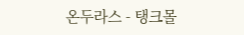온두라스 - 탱크몰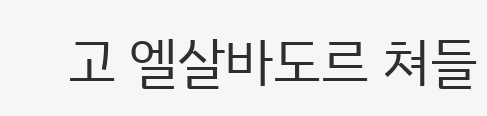고 엘살바도르 쳐들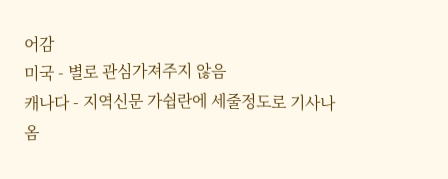어감
미국 - 별로 관심가져주지 않음
캐나다 - 지역신문 가쉽란에 세줄정도로 기사나옴